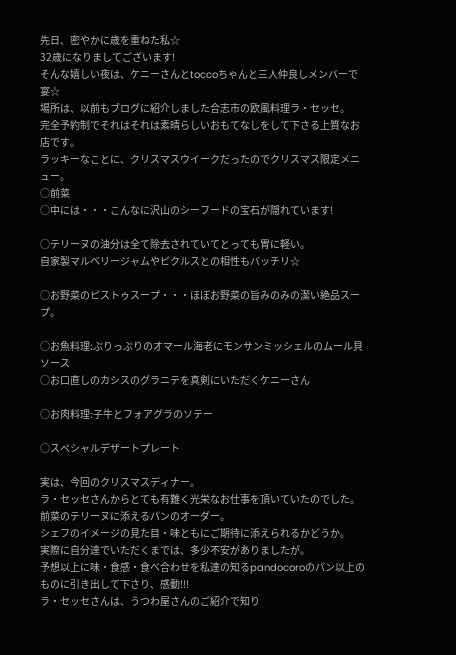先日、密やかに歳を重ねた私☆
32歳になりましてございます!
そんな嬉しい夜は、ケニーさんとtoccoちゃんと三人仲良しメンバーで宴☆
場所は、以前もブログに紹介しました合志市の欧風料理ラ・セッセ。
完全予約制でそれはそれは素晴らしいおもてなしをして下さる上質なお店です。
ラッキーなことに、クリスマスウイークだったのでクリスマス限定メニュー。
○前菜
○中には・・・こんなに沢山のシーフードの宝石が隠れています!

○テリーヌの油分は全て除去されていてとっても胃に軽い。
自家製マルベリージャムやピクルスとの相性もバッチリ☆

○お野菜のピストゥスープ・・・ほぼお野菜の旨みのみの潔い絶品スープ。

○お魚料理:ぷりっぷりのオマール海老にモンサンミッシェルのムール貝ソース
○お口直しのカシスのグラニテを真剣にいただくケニーさん

○お肉料理:子牛とフォアグラのソテー

○スペシャルデザートプレート

実は、今回のクリスマスディナー。
ラ・セッセさんからとても有難く光栄なお仕事を頂いていたのでした。
前菜のテリーヌに添えるパンのオーダー。
シェフのイメージの見た目・味ともにご期待に添えられるかどうか。
実際に自分達でいただくまでは、多少不安がありましたが。
予想以上に味・食感・食べ合わせを私達の知るpandocoroのパン以上のものに引き出して下さり、感動!!!
ラ・セッセさんは、うつわ屋さんのご紹介で知り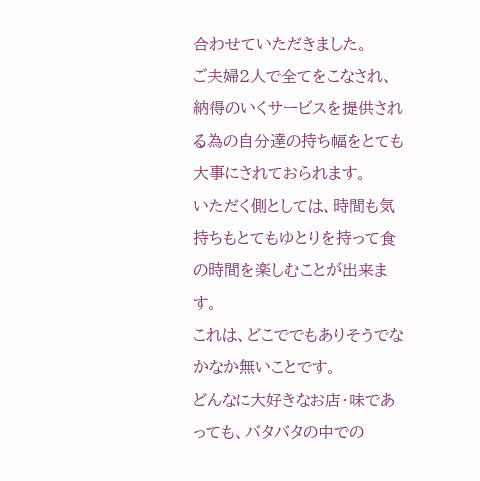合わせていただきました。
ご夫婦2人で全てをこなされ、納得のいくサービスを提供される為の自分達の持ち幅をとても大事にされておられます。
いただく側としては、時間も気持ちもとてもゆとりを持って食の時間を楽しむことが出来ます。
これは、どこででもありそうでなかなか無いことです。
どんなに大好きなお店・味であっても、バタバタの中での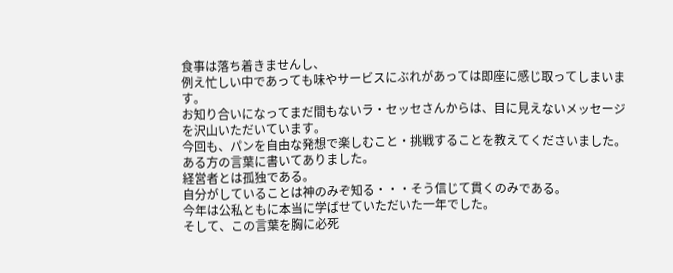食事は落ち着きませんし、
例え忙しい中であっても味やサービスにぶれがあっては即座に感じ取ってしまいます。
お知り合いになってまだ間もないラ・セッセさんからは、目に見えないメッセージを沢山いただいています。
今回も、パンを自由な発想で楽しむこと・挑戦することを教えてくださいました。
ある方の言葉に書いてありました。
経営者とは孤独である。
自分がしていることは神のみぞ知る・・・そう信じて貫くのみである。
今年は公私ともに本当に学ばせていただいた一年でした。
そして、この言葉を胸に必死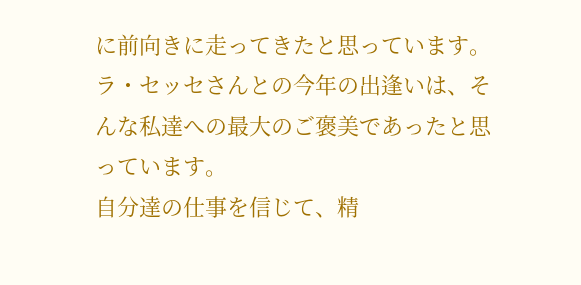に前向きに走ってきたと思っています。
ラ・セッセさんとの今年の出逢いは、そんな私達への最大のご褒美であったと思っています。
自分達の仕事を信じて、精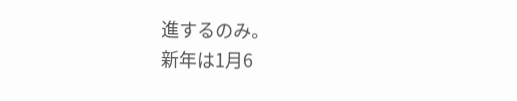進するのみ。
新年は1月6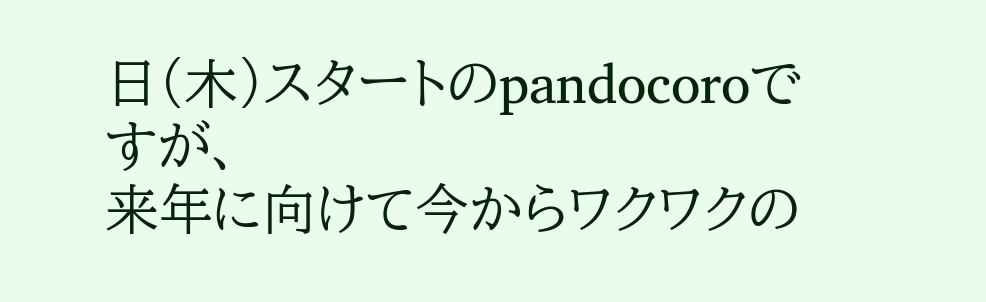日(木)スタートのpandocoroですが、
来年に向けて今からワクワクの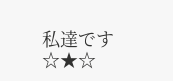私達です☆★☆